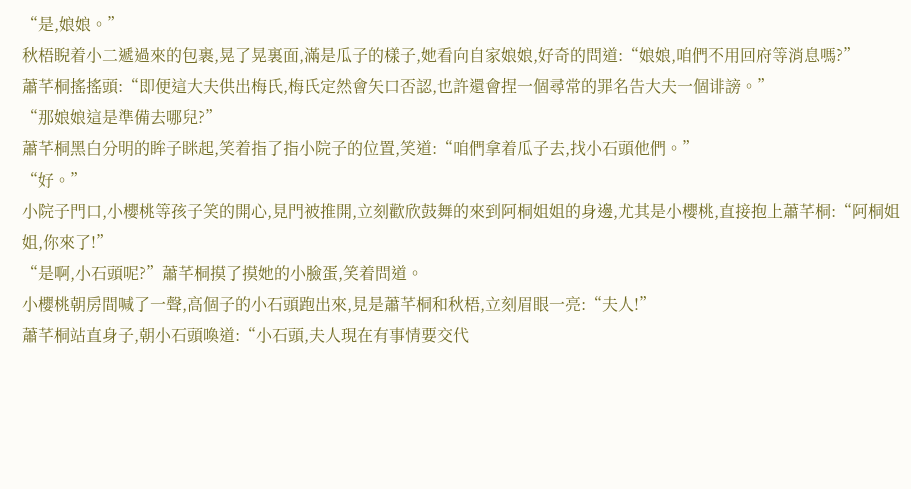“是,娘娘。”
秋梧睨着小二遞過來的包裹,晃了晃裏面,滿是瓜子的樣子,她看向自家娘娘,好奇的問道:“娘娘,咱們不用回府等消息嗎?”
蕭芊桐搖搖頭:“即便這大夫供出梅氏,梅氏定然會矢口否認,也許還會捏一個尋常的罪名告大夫一個诽謗。”
“那娘娘這是準備去哪兒?”
蕭芊桐黑白分明的眸子眯起,笑着指了指小院子的位置,笑道:“咱們拿着瓜子去,找小石頭他們。”
“好。”
小院子門口,小櫻桃等孩子笑的開心,見門被推開,立刻歡欣鼓舞的來到阿桐姐姐的身邊,尤其是小櫻桃,直接抱上蕭芊桐:“阿桐姐姐,你來了!”
“是啊,小石頭呢?”蕭芊桐摸了摸她的小臉蛋,笑着問道。
小櫻桃朝房間喊了一聲,高個子的小石頭跑出來,見是蕭芊桐和秋梧,立刻眉眼一亮:“夫人!”
蕭芊桐站直身子,朝小石頭喚道:“小石頭,夫人現在有事情要交代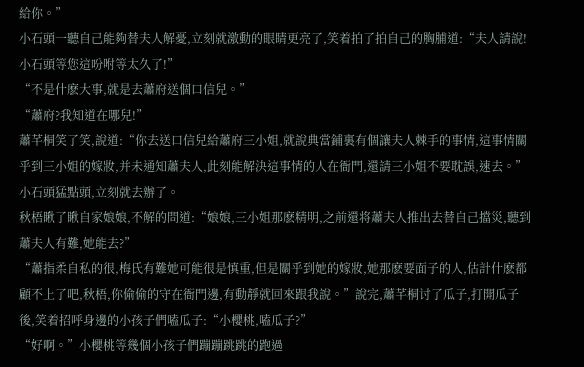給你。”
小石頭一聽自己能夠替夫人解憂,立刻就激動的眼睛更亮了,笑着拍了拍自己的胸脯道:“夫人請說!小石頭等您這吩咐等太久了!”
“不是什麽大事,就是去蕭府送個口信兒。”
“蕭府?我知道在哪兒!”
蕭芊桐笑了笑,說道:“你去送口信兒給蕭府三小姐,就說典當鋪裏有個讓夫人棘手的事情,這事情關乎到三小姐的嫁妝,并未通知蕭夫人,此刻能解決這事情的人在衙門,還請三小姐不要耽誤,速去。”
小石頭猛點頭,立刻就去辦了。
秋梧瞅了瞅自家娘娘,不解的問道:“娘娘,三小姐那麽精明,之前還将蕭夫人推出去替自己擋災,聽到蕭夫人有難,她能去?”
“蕭指柔自私的很,梅氏有難她可能很是慎重,但是關乎到她的嫁妝,她那麽要面子的人,估計什麽都顧不上了吧,秋梧,你偷偷的守在衙門邊,有動靜就回來跟我說。”說完,蕭芊桐讨了瓜子,打開瓜子後,笑着招呼身邊的小孩子們嗑瓜子:“小櫻桃,嗑瓜子?”
“好啊。”小櫻桃等幾個小孩子們蹦蹦跳跳的跑過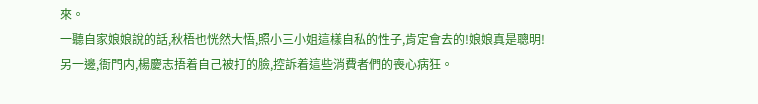來。
一聽自家娘娘說的話,秋梧也恍然大悟,照小三小姐這樣自私的性子,肯定會去的!娘娘真是聰明!
另一邊,衙門内,楊慶志捂着自己被打的臉,控訴着這些消費者們的喪心病狂。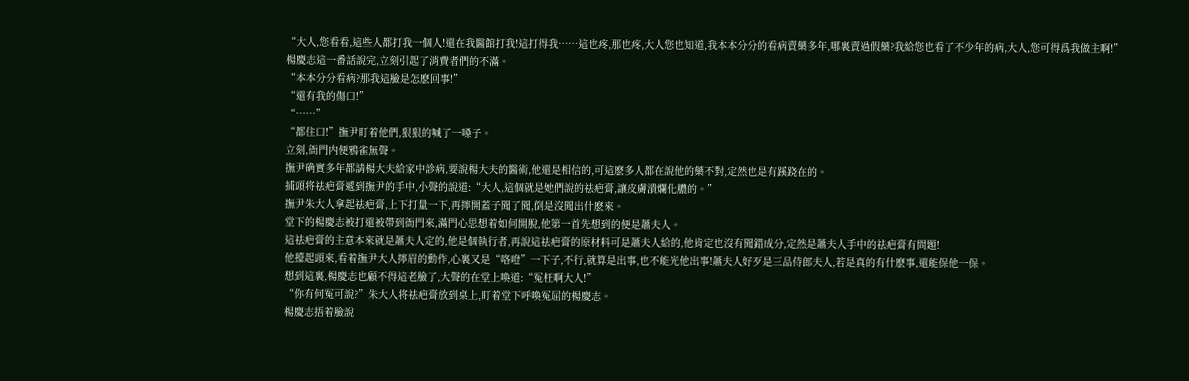“大人,您看看,這些人都打我一個人!還在我醫館打我!這打得我……這也疼,那也疼,大人您也知道,我本本分分的看病賣藥多年,哪裏賣過假藥?我給您也看了不少年的病,大人,您可得爲我做主啊!”
楊慶志這一番話說完,立刻引起了消費者們的不滿。
“本本分分看病?那我這臉是怎麽回事!”
“還有我的傷口!”
“……”
“都住口!”撫尹盯着他們,狠狠的喊了一嗓子。
立刻,衙門内便鴉雀無聲。
撫尹确實多年都請楊大夫給家中診病,要說楊大夫的醫術,他還是相信的,可這麽多人都在說他的藥不對,定然也是有蹊跷在的。
捕頭将祛疤膏遞到撫尹的手中,小聲的說道:“大人,這個就是她們說的祛疤膏,讓皮膚潰爛化膿的。”
撫尹朱大人拿起祛疤膏,上下打量一下,再擰開蓋子聞了聞,倒是沒聞出什麽來。
堂下的楊慶志被打還被帶到衙門來,滿門心思想着如何開脫,他第一首先想到的便是蕭夫人。
這祛疤膏的主意本來就是蕭夫人定的,他是個執行者,再說這祛疤膏的原材料可是蕭夫人給的,他肯定也沒有聞錯成分,定然是蕭夫人手中的祛疤膏有問題!
他擡起頭來,看着撫尹大人擰眉的動作,心裏又是“咯噔”一下子,不行,就算是出事,也不能光他出事!蕭夫人好歹是三品侍郎夫人,若是真的有什麽事,還能保他一保。
想到這裏,楊慶志也顧不得這老臉了,大聲的在堂上喚道:“冤枉啊大人!”
“你有何冤可說?”朱大人将祛疤膏放到桌上,盯着堂下呼喚冤屈的楊慶志。
楊慶志捂着臉說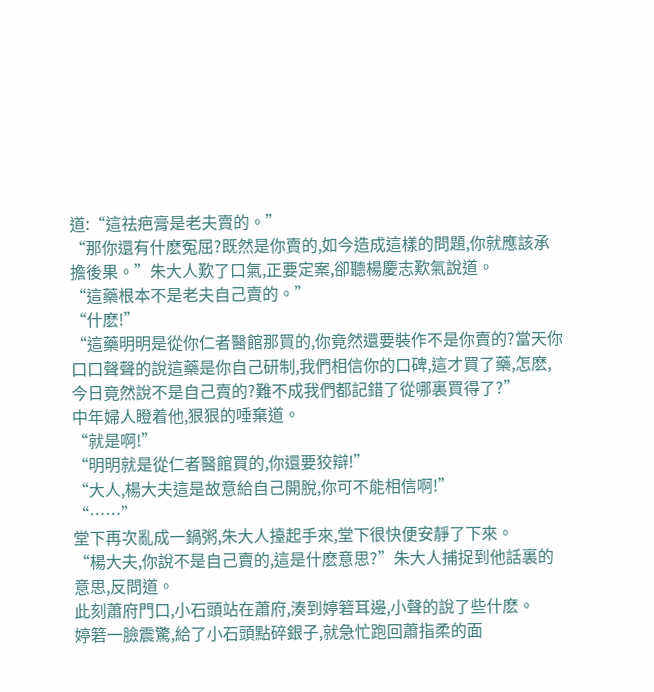道:“這祛疤膏是老夫賣的。”
“那你還有什麽冤屈?既然是你賣的,如今造成這樣的問題,你就應該承擔後果。”朱大人歎了口氣,正要定案,卻聽楊慶志歎氣說道。
“這藥根本不是老夫自己賣的。”
“什麽!”
“這藥明明是從你仁者醫館那買的,你竟然還要裝作不是你賣的?當天你口口聲聲的說這藥是你自己研制,我們相信你的口碑,這才買了藥,怎麽,今日竟然說不是自己賣的?難不成我們都記錯了從哪裏買得了?”
中年婦人瞪着他,狠狠的唾棄道。
“就是啊!”
“明明就是從仁者醫館買的,你還要狡辯!”
“大人,楊大夫這是故意給自己開脫,你可不能相信啊!”
“……”
堂下再次亂成一鍋粥,朱大人擡起手來,堂下很快便安靜了下來。
“楊大夫,你說不是自己賣的,這是什麽意思?”朱大人捕捉到他話裏的意思,反問道。
此刻蕭府門口,小石頭站在蕭府,湊到婷箬耳邊,小聲的說了些什麽。
婷箬一臉震驚,給了小石頭點碎銀子,就急忙跑回蕭指柔的面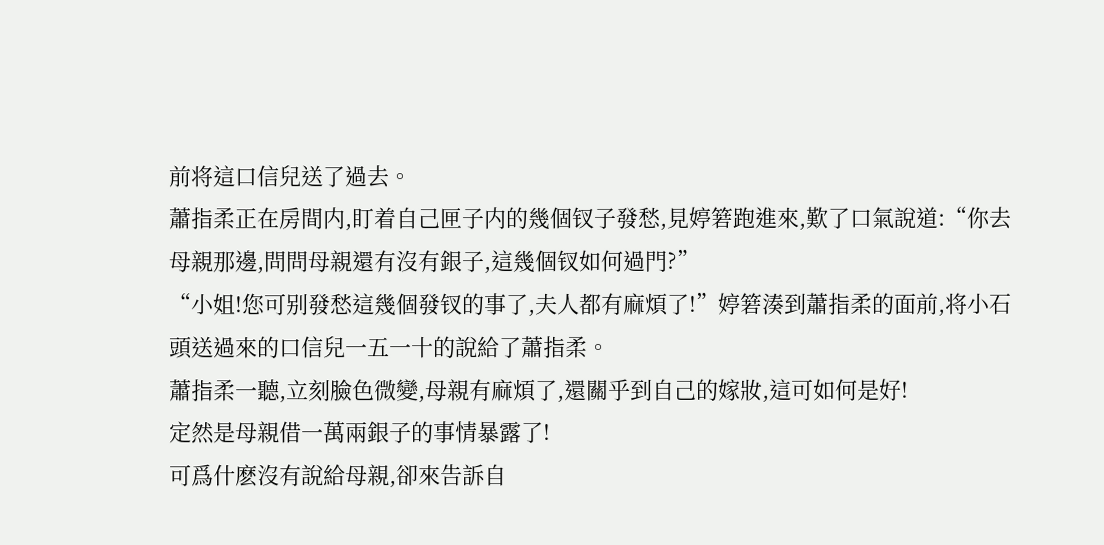前将這口信兒送了過去。
蕭指柔正在房間内,盯着自己匣子内的幾個钗子發愁,見婷箬跑進來,歎了口氣說道:“你去母親那邊,問問母親還有沒有銀子,這幾個钗如何過門?”
“小姐!您可别發愁這幾個發钗的事了,夫人都有麻煩了!”婷箬湊到蕭指柔的面前,将小石頭送過來的口信兒一五一十的說給了蕭指柔。
蕭指柔一聽,立刻臉色微變,母親有麻煩了,還關乎到自己的嫁妝,這可如何是好!
定然是母親借一萬兩銀子的事情暴露了!
可爲什麽沒有說給母親,卻來告訴自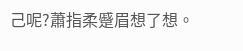己呢?蕭指柔蹙眉想了想。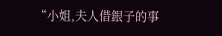“小姐,夫人借銀子的事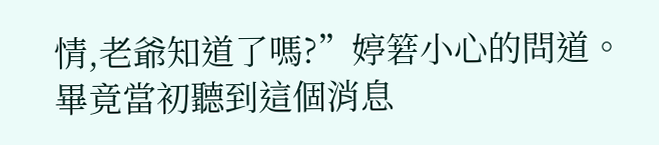情,老爺知道了嗎?”婷箬小心的問道。
畢竟當初聽到這個消息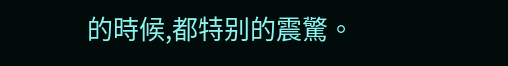的時候,都特别的震驚。